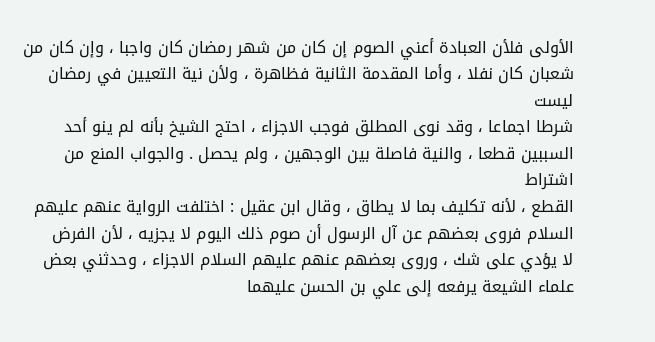الأولى فلأن العبادة أعني الصوم إن كان من شهر رمضان كان واجبا ، وإن كان من
شعبان كان نفلا ، وأما المقدمة الثانية فظاهرة ، ولأن نية التعيين في رمضان ليست
شرطا اجماعا ، وقد نوى المطلق فوجب الاجزاء ، احتج الشيخ بأنه لم ينو أحد
السببين قطعا ، والنية فاصلة بين الوجهين ، ولم يحصل . والجواب المنع من اشتراط
القطع ، لأنه تكليف بما لا يطاق ، وقال ابن عقيل : اختلفت الرواية عنهم عليهم
السلام فروى بعضهم عن آل الرسول أن صوم ذلك اليوم لا يجزيه ، لأن الفرض
لا يؤدي على شك ، وروى بعضهم عنهم عليهم السلام الاجزاء ، وحدثني بعض
علماء الشيعة يرفعه إلى علي بن الحسن عليهما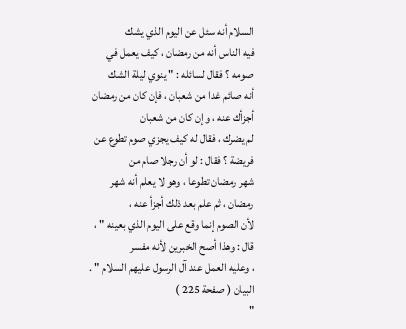السلام أنه سئل عن اليوم الذي يشك
فيه الناس أنه من رمضان ، كيف يعمل في صومه ؟ فقال لسائله : " ينوي ليلة الشك
أنه صائم غدا من شعبان ، فإن كان من رمضان أجزأك عنه ، وإن كان من شعبان
لم يضرك ، فقال له كيف يجزي صوم تطوع عن فريضة ؟ فقال : لو أن رجلا صام من
شهر رمضان تطوعا ، وهو لا يعلم أنه شهر رمضان ، ثم علم بعد ذلك أجزأ عنه ،
لأن الصوم إنما وقع على اليوم الذي بعينه " ، قال : وهذا أصح الخبرين لأنه مفسر
، وعليه العمل عند آل الرسول عليهم السلام " .
البيان ( صفحة 225 )
"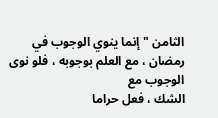الثامن " إنما ينوي الوجوب في رمضان ، مع العلم بوجوبه ، فلو نوى الوجوب مع
الشك ، فعل حراما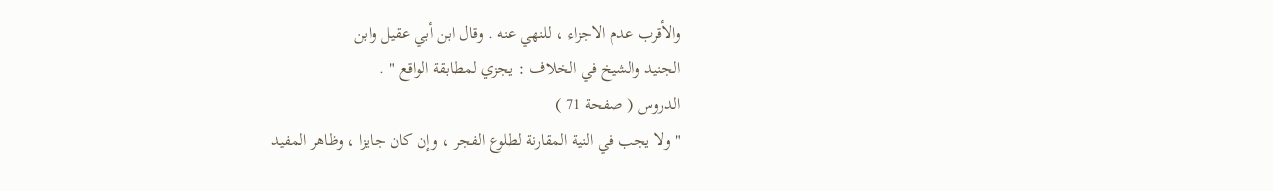والأقرب عدم الاجزاء ، للنهي عنه . وقال ابن أبي عقيل وابن
الجنيد والشيخ في الخلاف : يجزي لمطابقة الواقع " .
الدروس ( صفحة 71 )
" ولا يجب في النية المقارنة لطلوع الفجر ، وإن كان جايزا ، وظاهر المفيد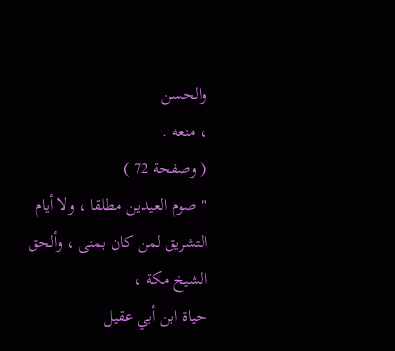والحسن
، منعه .
( وصفحة 72 )
" صوم العيدين مطلقا ، ولا أيام التشريق لمن كان بمنى ، وألحق الشيخ مكة ،
حياة ابن أبي عقيل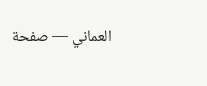العماني — صفحة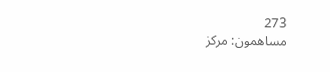273
مساهمون: مركز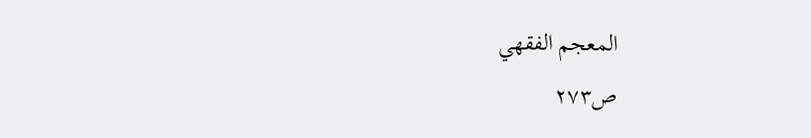المعجم الفقهي
ص٢٧٣